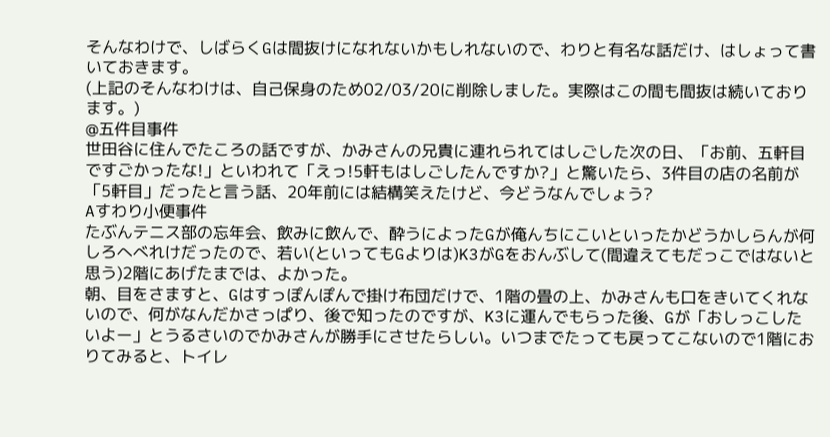そんなわけで、しばらくGは間抜けになれないかもしれないので、わりと有名な話だけ、はしょって書いておきます。
(上記のそんなわけは、自己保身のため02/03/20に削除しました。実際はこの間も間抜は続いております。)
@五件目事件
世田谷に住んでたころの話ですが、かみさんの兄貴に連れられてはしごした次の日、「お前、五軒目ですごかったな!」といわれて「えっ!5軒もはしごしたんですか?」と驚いたら、3件目の店の名前が「5軒目」だったと言う話、20年前には結構笑えたけど、今どうなんでしょう?
Aすわり小便事件
たぶんテニス部の忘年会、飲みに飲んで、酔うによったGが俺んちにこいといったかどうかしらんが何しろへべれけだったので、若い(といってもGよりは)K3がGをおんぶして(間違えてもだっこではないと思う)2階にあげたまでは、よかった。
朝、目をさますと、Gはすっぽんぽんで掛け布団だけで、1階の畳の上、かみさんも口をきいてくれないので、何がなんだかさっぱり、後で知ったのですが、K3に運んでもらった後、Gが「おしっこしたいよー」とうるさいのでかみさんが勝手にさせたらしい。いつまでたっても戻ってこないので1階におりてみると、トイレ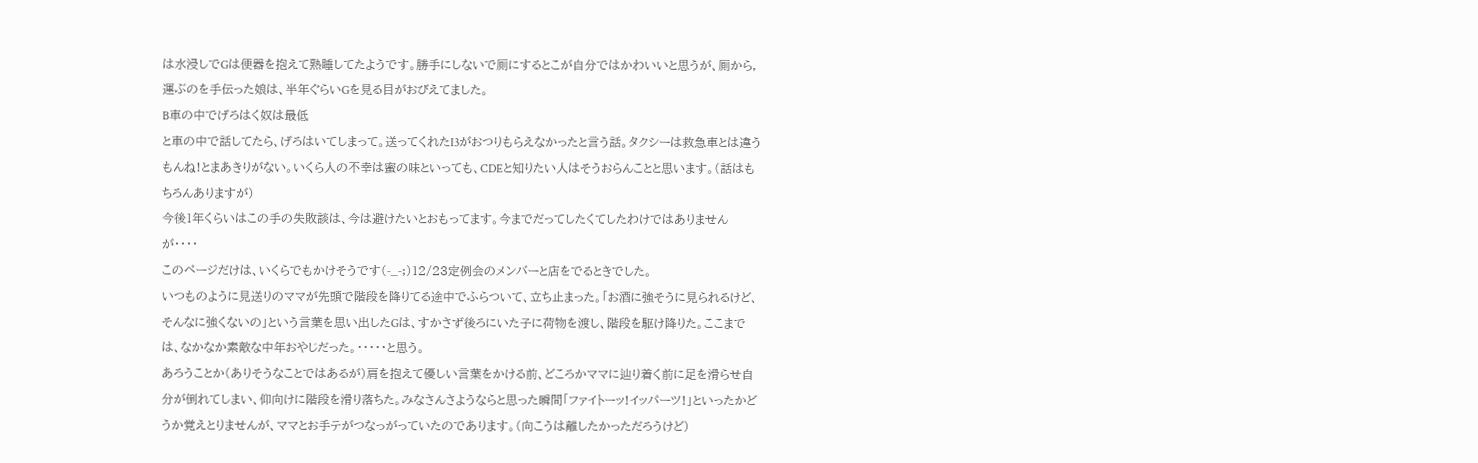は水浸しでGは便器を抱えて熟睡してたようです。勝手にしないで厠にするとこが自分ではかわいいと思うが、厠から,運ぶのを手伝った娘は、半年ぐらいGを見る目がおびえてました。
B車の中でげろはく奴は最低
と車の中で話してたら、げろはいてしまって。送ってくれたI3がおつりもらえなかったと言う話。タクシーは救急車とは違うもんね!とまあきりがない。いくら人の不幸は蜜の味といっても、CDEと知りたい人はそうおらんことと思います。(話はもちろんありますが)
今後1年くらいはこの手の失敗談は、今は避けたいとおもってます。今までだってしたくてしたわけではありませんが・・・・
このページだけは、いくらでもかけそうです(-_-;)12/23定例会のメンバーと店をでるときでした。
いつものように見送りのママが先頭で階段を降りてる途中でふらついて、立ち止まった。「お酒に強そうに見られるけど、そんなに強くないの」という言葉を思い出したGは、すかさず後ろにいた子に荷物を渡し、階段を駆け降りた。ここまでは、なかなか素敵な中年おやじだった。・・・・・と思う。
あろうことか(ありそうなことではあるが)肩を抱えて優しい言葉をかける前、どころかママに辿り着く前に足を滑らせ自分が倒れてしまい、仰向けに階段を滑り落ちた。みなさんさようならと思った瞬間「ファイトーッ!イッパーツ!」といったかどうか覚えとりませんが、ママとお手テがつなっがっていたのであります。(向こうは離したかっただろうけど)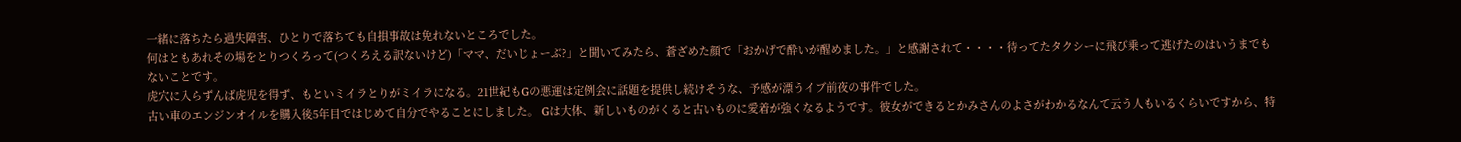一緒に落ちたら過失障害、ひとりで落ちても自損事故は免れないところでした。
何はともあれその場をとりつくろって(つくろえる訳ないけど)「ママ、だいじょーぶ?」と聞いてみたら、蒼ざめた顔で「おかげで酔いが醒めました。」と感謝されて・・・・待ってたタクシーに飛び乗って逃げたのはいうまでもないことです。
虎穴に入らずんば虎児を得ず、もといミイラとりがミイラになる。21世紀もGの悪運は定例会に話題を提供し続けそうな、予感が漂うイブ前夜の事件でした。
古い車のエンジンオイルを購入後5年目ではじめて自分でやることにしました。 Gは大体、新しいものがくると古いものに愛着が強くなるようです。彼女ができるとかみさんのよさがわかるなんて云う人もいるくらいですから、特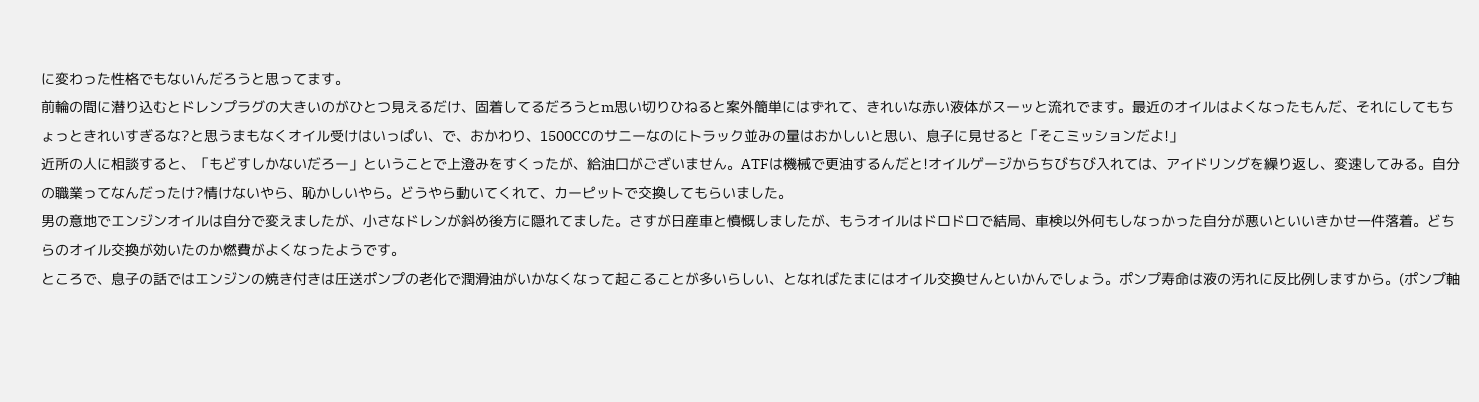に変わった性格でもないんだろうと思ってます。
前輪の間に潜り込むとドレンプラグの大きいのがひとつ見えるだけ、固着してるだろうとm思い切りひねると案外簡単にはずれて、きれいな赤い液体がスーッと流れでます。最近のオイルはよくなったもんだ、それにしてもちょっときれいすぎるな?と思うまもなくオイル受けはいっぱい、で、おかわり、1500CCのサニーなのにトラック並みの量はおかしいと思い、息子に見せると「そこミッションだよ!」
近所の人に相談すると、「もどすしかないだろー」ということで上澄みをすくったが、給油口がございません。ATFは機械で更油するんだと!オイルゲージからちびちび入れては、アイドリングを繰り返し、変速してみる。自分の職業ってなんだったけ?情けないやら、恥かしいやら。どうやら動いてくれて、カーピットで交換してもらいました。
男の意地でエンジンオイルは自分で変えましたが、小さなドレンが斜め後方に隠れてました。さすが日産車と憤慨しましたが、もうオイルはドロドロで結局、車検以外何もしなっかった自分が悪いといいきかせ一件落着。どちらのオイル交換が効いたのか燃費がよくなったようです。
ところで、息子の話ではエンジンの焼き付きは圧送ポンプの老化で潤滑油がいかなくなって起こることが多いらしい、となればたまにはオイル交換せんといかんでしょう。ポンプ寿命は液の汚れに反比例しますから。(ポンプ軸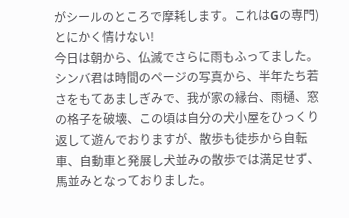がシールのところで摩耗します。これはGの専門)とにかく情けない!
今日は朝から、仏滅でさらに雨もふってました。
シンバ君は時間のページの写真から、半年たち若さをもてあましぎみで、我が家の縁台、雨樋、窓の格子を破壊、この頃は自分の犬小屋をひっくり返して遊んでおりますが、散歩も徒歩から自転車、自動車と発展し犬並みの散歩では満足せず、馬並みとなっておりました。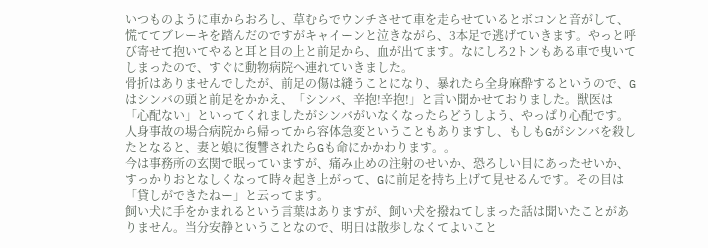いつものように車からおろし、草むらでウンチさせて車を走らせているとボコンと音がして、慌ててブレーキを踏んだのですがキャイーンと泣きながら、3本足で逃げていきます。やっと呼び寄せて抱いてやると耳と目の上と前足から、血が出てます。なにしろ2トンもある車で曳いてしまったので、すぐに動物病院へ連れていきました。
骨折はありませんでしたが、前足の傷は縫うことになり、暴れたら全身麻酔するというので、Gはシンバの頭と前足をかかえ、「シンバ、辛抱!辛抱!」と言い聞かせておりました。獣医は「心配ない」といってくれましたがシンバがいなくなったらどうしよう、やっぱり心配です。人身事故の場合病院から帰ってから容体急変ということもありますし、もしもGがシンバを殺したとなると、妻と娘に復讐されたらGも命にかかわります。。
今は事務所の玄関で眠っていますが、痛み止めの注射のせいか、恐ろしい目にあったせいか、すっかりおとなしくなって時々起き上がって、Gに前足を持ち上げて見せるんです。その目は「貸しができたねー」と云ってます。
飼い犬に手をかまれるという言葉はありますが、飼い犬を撥ねてしまった話は聞いたことがありません。当分安静ということなので、明日は散歩しなくてよいこと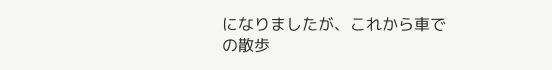になりましたが、これから車での散歩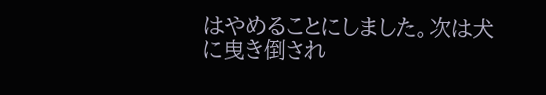はやめることにしました。次は犬に曳き倒され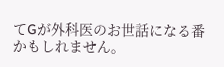てGが外科医のお世話になる番かもしれません。